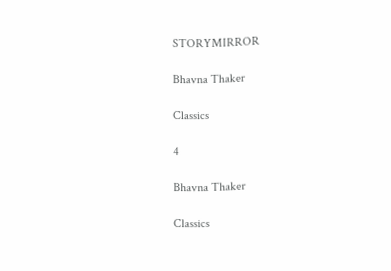STORYMIRROR

Bhavna Thaker

Classics

4

Bhavna Thaker

Classics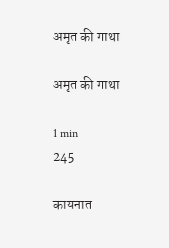अमृत की गाथा

अमृत की गाथा

1 min
245

कायनात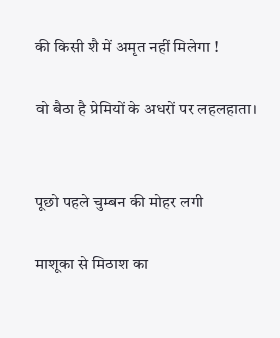की किसी शै में अमृत नहीं मिलेगा !

वो बैठा है प्रेमियों के अधरों पर लहलहाता।


पूछो पहले चुम्बन की मोहर लगी

माशूका से मिठाश का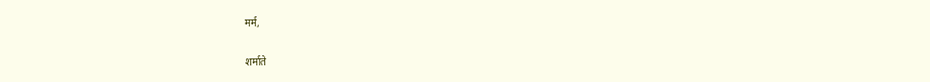मर्म,


शर्माते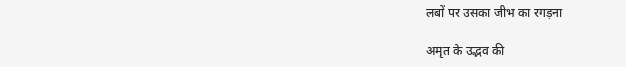लबों पर उसका जीभ का रगड़ना

अमृत के उद्भव की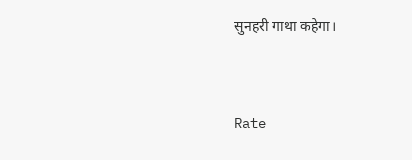सुनहरी गाथा कहेगा।


Rate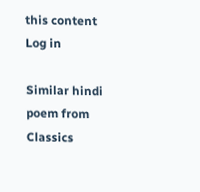this content
Log in

Similar hindi poem from Classics